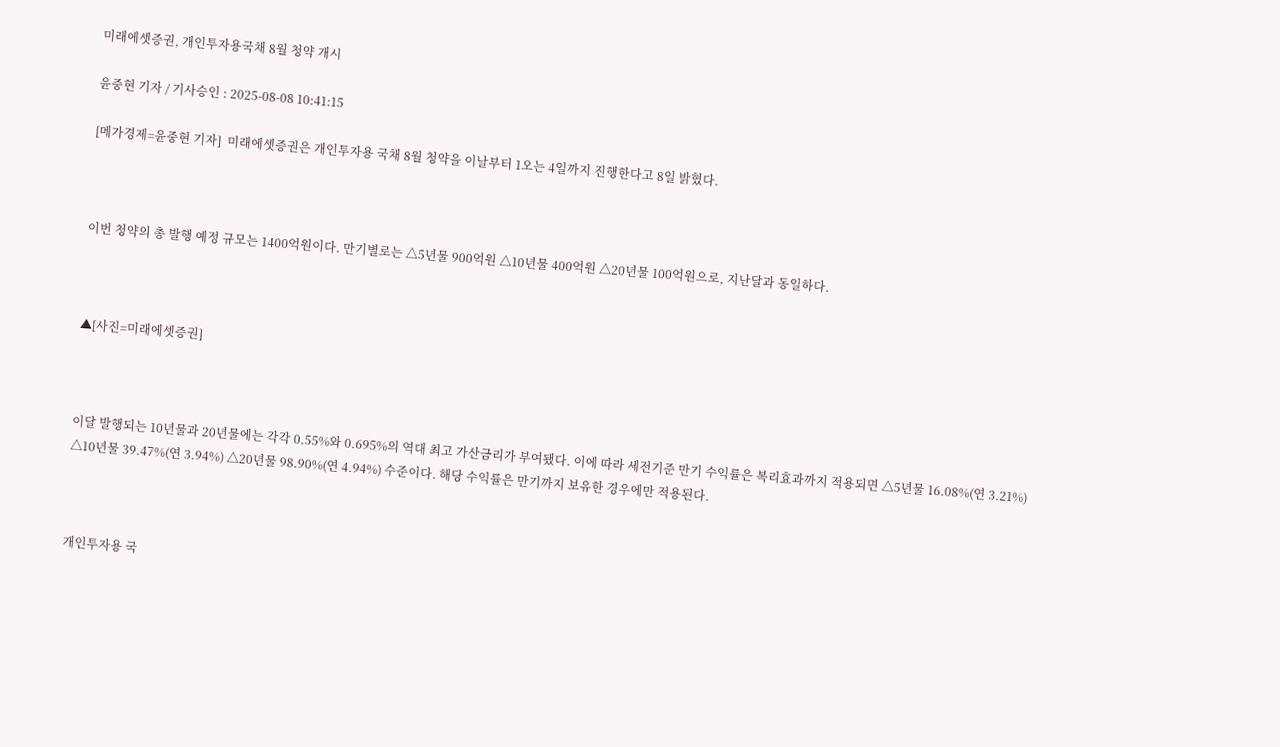미래에셋증권, 개인투자용국채 8월 청약 개시

윤중현 기자 / 기사승인 : 2025-08-08 10:41:15

[메가경제=윤중현 기자]  미래에셋증권은 개인투자용 국채 8월 청약을 이날부터 1오는 4일까지 진행한다고 8일 밝혔다.



이번 청약의 총 발행 예정 규모는 1400억원이다. 만기별로는 △5년물 900억원 △10년물 400억원 △20년물 100억원으로, 지난달과 동일하다.



▲[사진=미래에셋증권]



이달 발행되는 10년물과 20년물에는 각각 0.55%와 0.695%의 역대 최고 가산금리가 부여됐다. 이에 따라 세전기준 만기 수익률은 복리효과까지 적용되면 △5년물 16.08%(연 3.21%) △10년물 39.47%(연 3.94%) △20년물 98.90%(연 4.94%) 수준이다. 해당 수익률은 만기까지 보유한 경우에만 적용된다.



개인투자용 국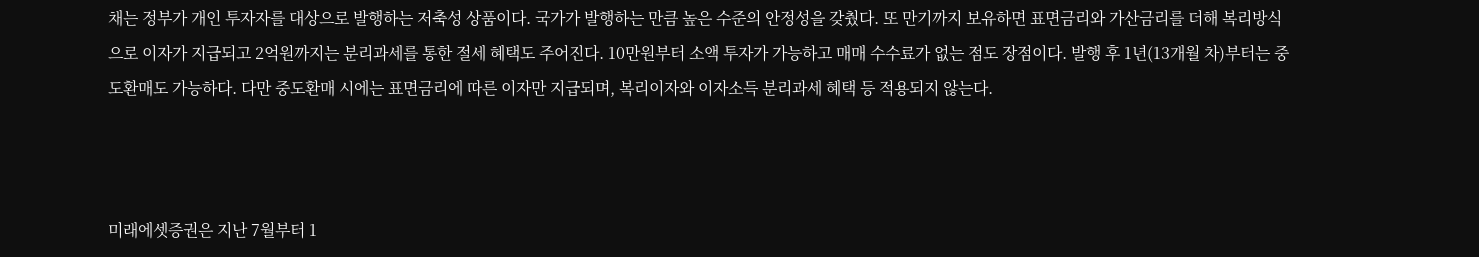채는 정부가 개인 투자자를 대상으로 발행하는 저축성 상품이다. 국가가 발행하는 만큼 높은 수준의 안정성을 갖췄다. 또 만기까지 보유하면 표면금리와 가산금리를 더해 복리방식으로 이자가 지급되고 2억원까지는 분리과세를 통한 절세 혜택도 주어진다. 10만원부터 소액 투자가 가능하고 매매 수수료가 없는 점도 장점이다. 발행 후 1년(13개월 차)부터는 중도환매도 가능하다. 다만 중도환매 시에는 표면금리에 따른 이자만 지급되며, 복리이자와 이자소득 분리과세 혜택 등 적용되지 않는다.



미래에셋증권은 지난 7월부터 1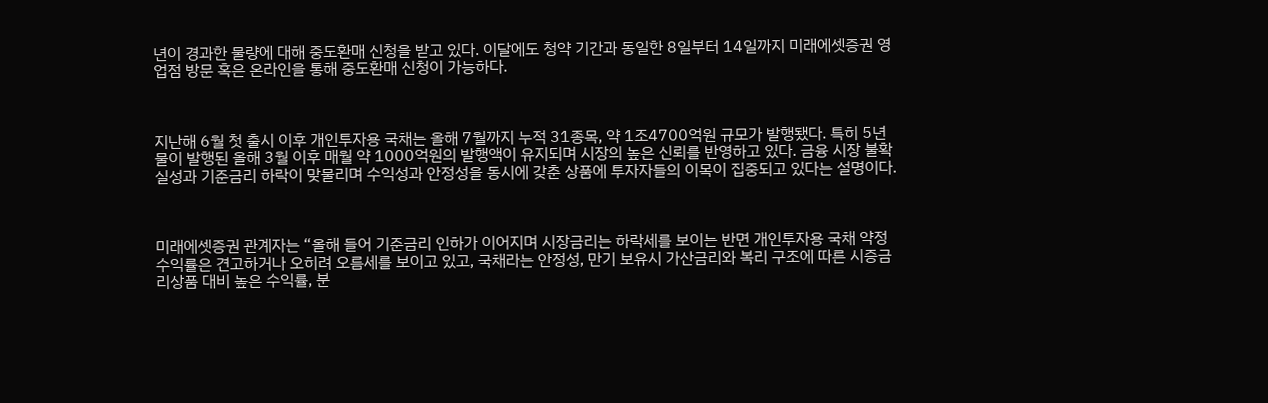년이 경과한 물량에 대해 중도환매 신청을 받고 있다. 이달에도 청약 기간과 동일한 8일부터 14일까지 미래에셋증권 영업점 방문 혹은 온라인을 통해 중도환매 신청이 가능하다.



지난해 6월 첫 출시 이후 개인투자용 국채는 올해 7월까지 누적 31종목, 약 1조4700억원 규모가 발행됐다. 특히 5년물이 발행된 올해 3월 이후 매월 약 1000억원의 발행액이 유지되며 시장의 높은 신뢰를 반영하고 있다. 금융 시장 불확실성과 기준금리 하락이 맞물리며 수익성과 안정성을 동시에 갖춘 상품에 투자자들의 이목이 집중되고 있다는 설명이다.



미래에셋증권 관계자는 “올해 들어 기준금리 인하가 이어지며 시장금리는 하락세를 보이는 반면 개인투자용 국채 약정수익률은 견고하거나 오히려 오름세를 보이고 있고, 국채라는 안정성, 만기 보유시 가산금리와 복리 구조에 따른 시증금리상품 대비 높은 수익률, 분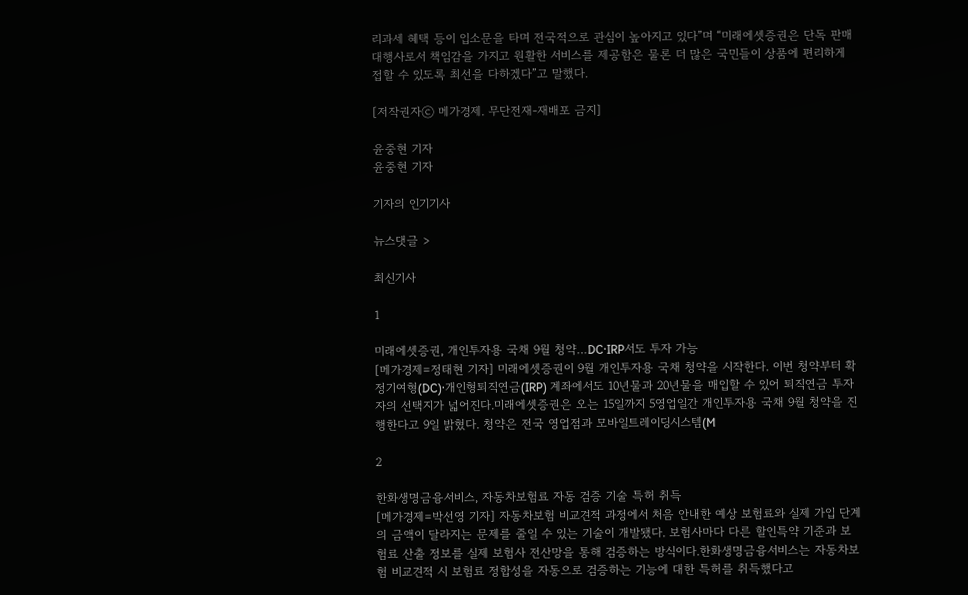리과세 혜택 등이 입소문을 타며 전국적으로 관심이 높아지고 있다”며 “미래에셋증권은 단독 판매 대행사로서 책임감을 가지고 원활한 서비스를 제공함은 물론 더 많은 국민들이 상품에 편리하게 접할 수 있도록 최선을 다하겠다”고 말했다.

[저작권자ⓒ 메가경제. 무단전재-재배포 금지]

윤중현 기자
윤중현 기자

기자의 인기기사

뉴스댓글 >

최신기사

1

미래에셋증권, 개인투자용 국채 9월 청약…DC·IRP서도 투자 가능
[메가경제=정태현 기자] 미래에셋증권이 9월 개인투자용 국채 청약을 시작한다. 이번 청약부터 확정기여형(DC)·개인형퇴직연금(IRP) 계좌에서도 10년물과 20년물을 매입할 수 있어 퇴직연금 투자자의 선택지가 넓어진다.미래에셋증권은 오는 15일까지 5영업일간 개인투자용 국채 9월 청약을 진행한다고 9일 밝혔다. 청약은 전국 영업점과 모바일트레이딩시스템(M

2

한화생명금융서비스, 자동차보험료 자동 검증 기술 특허 취득
[메가경제=박선영 기자] 자동차보험 비교견적 과정에서 처음 안내한 예상 보험료와 실제 가입 단계의 금액이 달라지는 문제를 줄일 수 있는 기술이 개발됐다. 보험사마다 다른 할인특약 기준과 보험료 산출 정보를 실제 보험사 전산망을 통해 검증하는 방식이다.한화생명금융서비스는 자동차보험 비교견적 시 보험료 정합성을 자동으로 검증하는 기능에 대한 특허를 취득했다고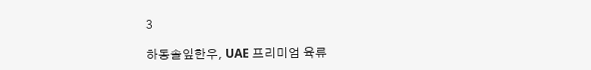3

하동솔잎한우, UAE 프리미엄 육류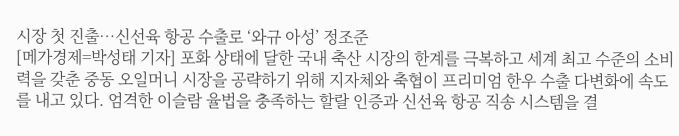시장 첫 진출…신선육 항공 수출로 ‘와규 아성’ 정조준
[메가경제=박성태 기자] 포화 상태에 달한 국내 축산 시장의 한계를 극복하고 세계 최고 수준의 소비력을 갖춘 중동 오일머니 시장을 공략하기 위해 지자체와 축협이 프리미엄 한우 수출 다변화에 속도를 내고 있다. 엄격한 이슬람 율법을 충족하는 할랄 인증과 신선육 항공 직송 시스템을 결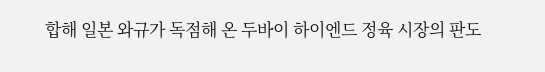합해 일본 와규가 독점해 온 두바이 하이엔드 정육 시장의 판도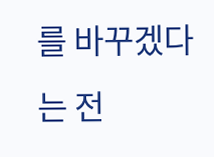를 바꾸겠다는 전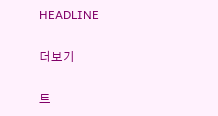HEADLINE

더보기

트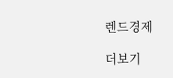렌드경제

더보기